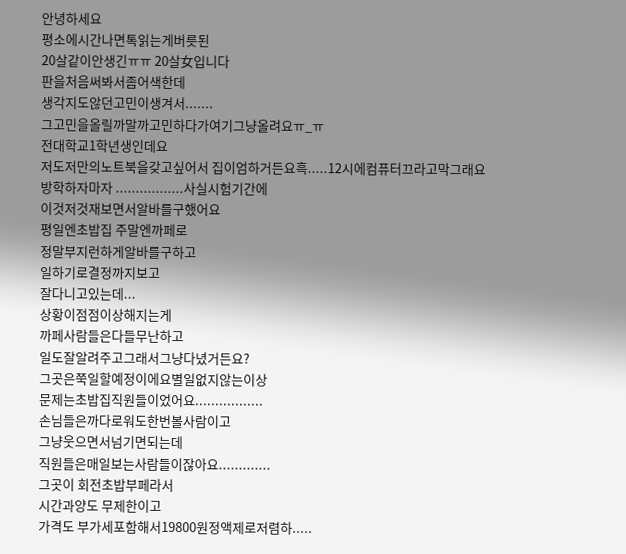안녕하세요
평소에시간나면톡읽는게버릇된
20살같이안생긴ㅠㅠ 20살女입니다
판을처음써봐서좀어색한데
생각지도않던고민이생겨서.......
그고민을올릴까말까고민하다가여기그냥올려요ㅠ_ㅠ
전대학교1학년생인데요
저도저만의노트북을갖고싶어서 집이엄하거든요흑.....12시에컴퓨터끄라고막그래요
방학하자마자 .................사실시험기간에
이것저것재보면서알바를구했어요
평일엔초밥집 주말엔까페로
정말부지런하게알바를구하고
일하기로결정까지보고
잘다니고있는데...
상황이점점이상해지는게
까페사람들은다들무난하고
일도잘알려주고그래서그냥다녔거든요?
그곳은쭉일할예정이에요별일없지않는이상
문제는초밥집직원들이었어요.................
손님들은까다로워도한번볼사람이고
그냥웃으면서넘기면되는데
직원들은매일보는사람들이잖아요.............
그곳이 회전초밥부페라서
시간과양도 무제한이고
가격도 부가세포함해서19800원정액제로저렴하.....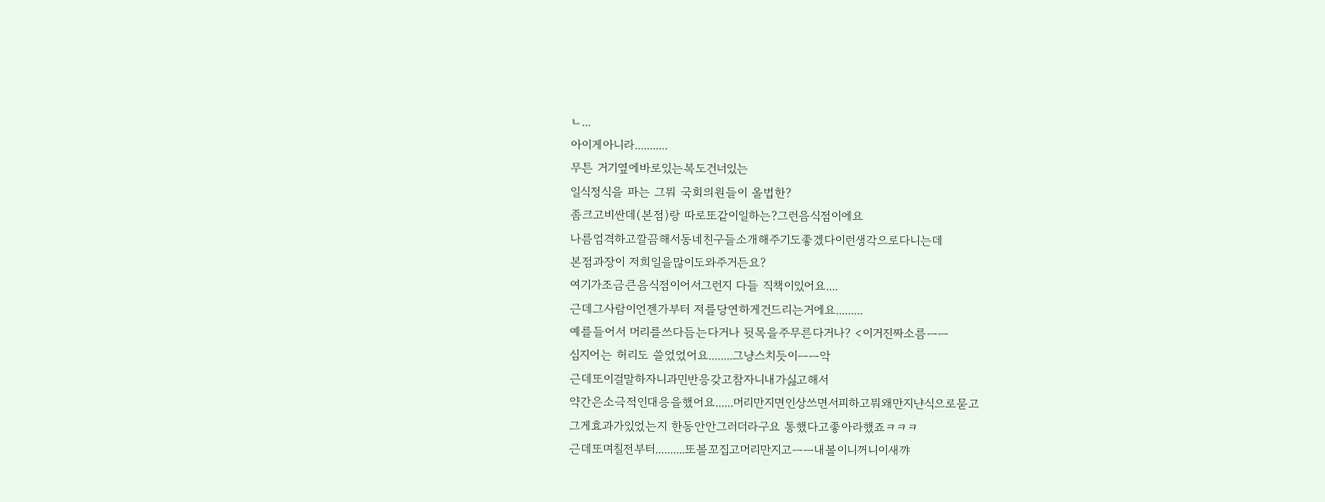ㄴ...
아이게아니라...........
무튼 거기옆에바로있는복도건너있는
일식정식을 파는 그뭐 국회의원들이 올법한?
좀크고비싼데(본점)랑 따로또같이일하는?그런음식점이에요
나름엄격하고깔끔해서동네친구들소개해주기도좋겠다이런생각으로다니는데
본점과장이 저희일을많이도와주거든요?
여기가조금큰음식점이어서그런지 다들 직책이있어요....
근데그사람이언젠가부터 저를당연하게건드리는거에요.........
예를들어서 머리를쓰다듬는다거나 뒷목을주무른다거나? <이거진짜소름ㅡㅡ
심지어는 허리도 쓸었었어요........그냥스치듯이ㅡㅡ악
근데또이걸말하자니과민반응갖고참자니내가싫고해서
약간은소극적인대응을했어요......머리만지면인상쓰면서피하고뭐왜만지냔식으로묻고
그게효과가있었는지 한동안안그러더라구요 통했다고좋아라했죠ㅋㅋㅋ
근데또며칠전부터..........또볼꼬집고머리만지고ㅡㅡ내볼이니꺼니이새꺄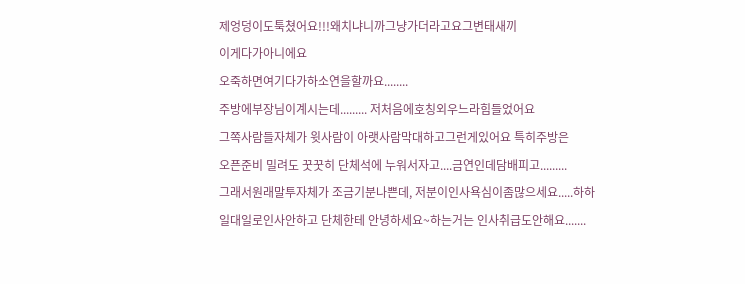제엉덩이도툭쳤어요!!!왜치냐니까그냥가더라고요그변태새끼
이게다가아니에요
오죽하면여기다가하소연을할까요........
주방에부장님이계시는데......... 저처음에호칭외우느라힘들었어요
그쪽사람들자체가 윗사람이 아랫사람막대하고그런게있어요 특히주방은
오픈준비 밀려도 꿋꿋히 단체석에 누워서자고....금연인데담배피고.........
그래서원래말투자체가 조금기분나쁜데, 저분이인사욕심이좀많으세요.....하하
일대일로인사안하고 단체한테 안녕하세요~하는거는 인사취급도안해요.......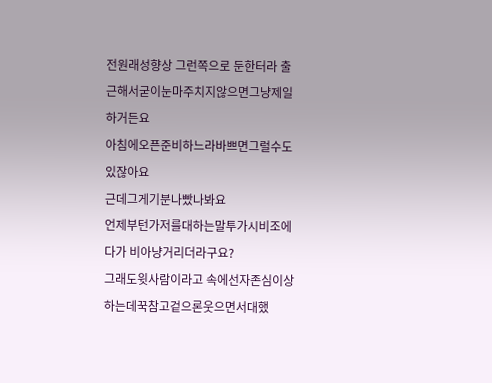전원래성향상 그런쪽으로 둔한터라 출근해서굳이눈마주치지않으면그냥제일하거든요
아침에오픈준비하느라바쁘면그럴수도있잖아요
근데그게기분나빴나봐요
언제부턴가저를대하는말투가시비조에다가 비아냥거리더라구요?
그래도윗사람이라고 속에선자존심이상하는데꾹참고겉으론웃으면서대했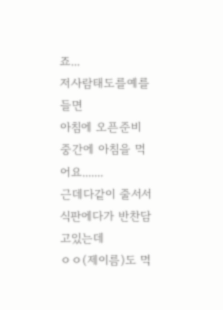죠...
저사람태도를예를들면
아침에 오픈준비중간에 아침을 먹어요.......
근데다같이 줄서서식판에다가 반찬담고있는데
ㅇㅇ(제이름)도 먹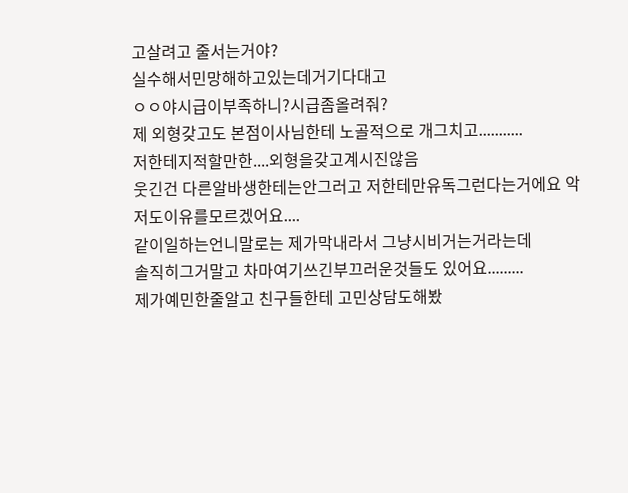고살려고 줄서는거야?
실수해서민망해하고있는데거기다대고
ㅇㅇ야시급이부족하니?시급좀올려줘?
제 외형갖고도 본점이사님한테 노골적으로 개그치고...........
저한테지적할만한....외형을갖고계시진않음
웃긴건 다른알바생한테는안그러고 저한테만유독그런다는거에요 악
저도이유를모르겠어요....
같이일하는언니말로는 제가막내라서 그냥시비거는거라는데
솔직히그거말고 차마여기쓰긴부끄러운것들도 있어요.........
제가예민한줄알고 친구들한테 고민상담도해봤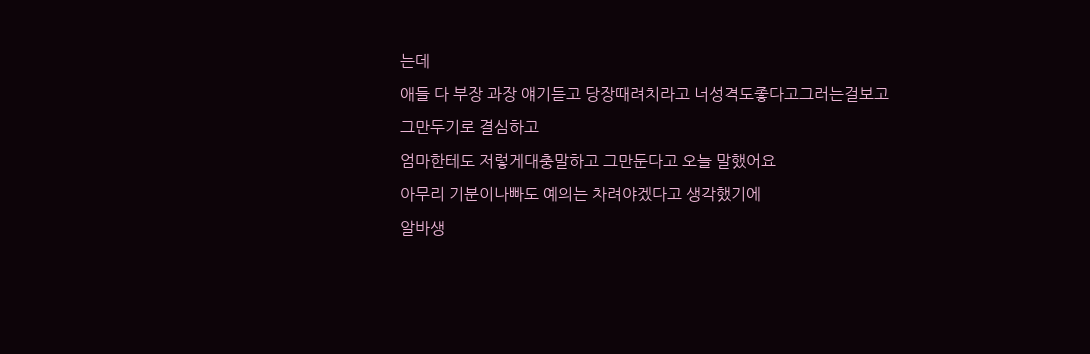는데
애들 다 부장 과장 얘기듣고 당장때려치라고 너성격도좋다고그러는걸보고
그만두기로 결심하고
엄마한테도 저렇게대충말하고 그만둔다고 오늘 말했어요
아무리 기분이나빠도 예의는 차려야겠다고 생각했기에
알바생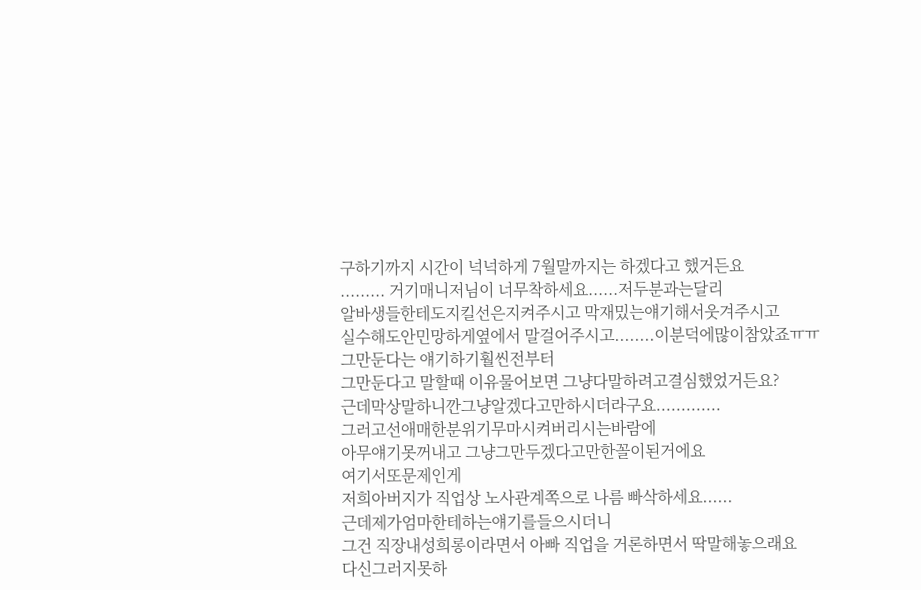구하기까지 시간이 넉넉하게 7월말까지는 하겠다고 했거든요
......... 거기매니저님이 너무착하세요......저두분과는달리
알바생들한테도지킬선은지켜주시고 막재밌는얘기해서웃겨주시고
실수해도안민망하게옆에서 말걸어주시고........이분덕에많이참았죠ㅠㅠ
그만둔다는 얘기하기훨씬전부터
그만둔다고 말할때 이유물어보면 그냥다말하려고결심했었거든요?
근데막상말하니깐그냥알겠다고만하시더라구요.............
그러고선애매한분위기무마시켜버리시는바람에
아무얘기못꺼내고 그냥그만두겠다고만한꼴이된거에요
여기서또문제인게
저희아버지가 직업상 노사관계쪽으로 나름 빠삭하세요......
근데제가엄마한테하는얘기를들으시더니
그건 직장내성희롱이라면서 아빠 직업을 거론하면서 딱말해놓으래요
다신그러지못하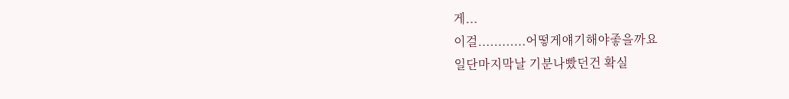게...
이걸............어떻게얘기해야좋을까요
일단마지막날 기분나빴던건 확실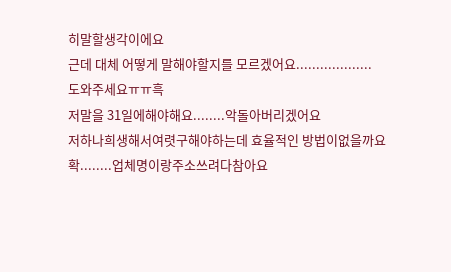히말할생각이에요
근데 대체 어떻게 말해야할지를 모르겠어요...................
도와주세요ㅠㅠ흑
저말을 31일에해야해요........악돌아버리겠어요
저하나희생해서여렷구해야하는데 효율적인 방법이없을까요
확........업체명이랑주소쓰려다참아요